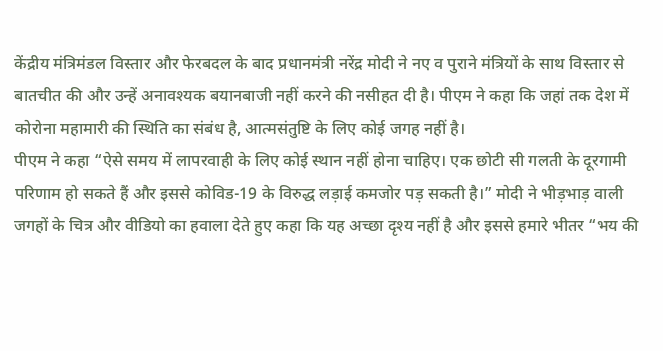केंद्रीय मंत्रिमंडल विस्तार और फेरबदल के बाद प्रधानमंत्री नरेंद्र मोदी ने नए व पुराने मंत्रियों के साथ विस्तार से बातचीत की और उन्हें अनावश्यक बयानबाजी नहीं करने की नसीहत दी है। पीएम ने कहा कि जहां तक देश में कोरोना महामारी की स्थिति का संबंध है, आत्मसंतुष्टि के लिए कोई जगह नहीं है।
पीएम ने कहा “ऐसे समय में लापरवाही के लिए कोई स्थान नहीं होना चाहिए। एक छोटी सी गलती के दूरगामी परिणाम हो सकते हैं और इससे कोविड-19 के विरुद्ध लड़ाई कमजोर पड़ सकती है।” मोदी ने भीड़भाड़ वाली जगहों के चित्र और वीडियो का हवाला देते हुए कहा कि यह अच्छा दृश्य नहीं है और इससे हमारे भीतर “भय की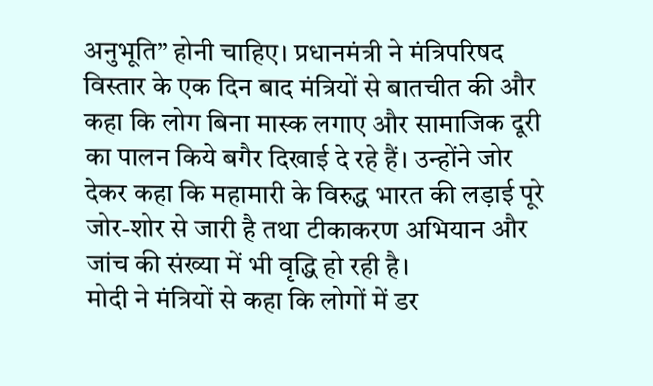अनुभूति” होनी चाहिए। प्रधानमंत्री ने मंत्रिपरिषद विस्तार के एक दिन बाद मंत्रियों से बातचीत की और कहा कि लोग बिना मास्क लगाए और सामाजिक दूरी का पालन किये बगैर दिखाई दे रहे हैं। उन्होंने जोर देकर कहा कि महामारी के विरुद्ध भारत की लड़ाई पूरे जोर-शोर से जारी है तथा टीकाकरण अभियान और जांच की संख्या में भी वृद्धि हो रही है।
मोदी ने मंत्रियों से कहा कि लोगों में डर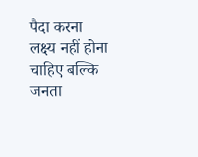पैदा करना लक्ष्य नहीं होना चाहिए बल्कि जनता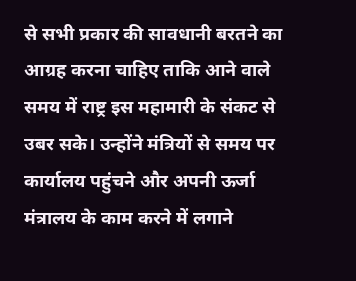से सभी प्रकार की सावधानी बरतने का आग्रह करना चाहिए ताकि आने वाले समय में राष्ट्र इस महामारी के संकट से उबर सके। उन्होंने मंत्रियों से समय पर कार्यालय पहुंचने और अपनी ऊर्जा मंत्रालय के काम करने में लगाने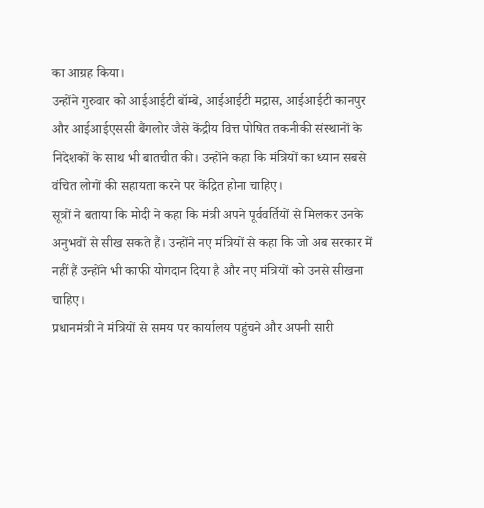का आग्रह किया।
उन्होंने गुरुवार को आईआईटी बॉम्बे, आईआईटी मद्रास, आईआईटी कानपुर और आईआईएससी बैंगलोर जैसे केंद्रीय वित्त पोषित तकनीकी संस्थानों के निदेशकों के साथ भी बातचीत की। उन्होंने कहा कि मंत्रियों का ध्यान सबसे वंचित लोगों की सहायता करने पर केंद्रित होना चाहिए।
सूत्रों ने बताया कि मोदी ने कहा कि मंत्री अपने पूर्ववर्तियों से मिलकर उनके अनुभवों से सीख सकते हैं। उन्होंने नए मंत्रियों से कहा कि जो अब सरकार में नहीं हैं उन्होंने भी काफी योगदान दिया है और नए मंत्रियों को उनसे सीखना चाहिए।
प्रधानमंत्री ने मंत्रियों से समय पर कार्यालय पहुंचने और अपनी सारी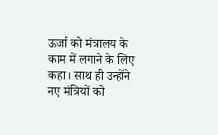ऊर्जा को मंत्रालय के काम में लगाने के लिए कहा। साथ ही उन्होंने नए मंत्रियों को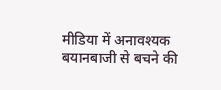मीडिया में अनावश्यक बयानबाजी से बचने की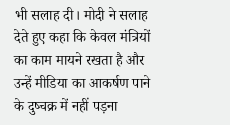भी सलाह दी। मोदी ने सलाह देते हुए कहा कि केवल मंत्रियों का काम मायने रखता है और उन्हें मीडिया का आकर्षण पाने के दुष्चक्र में नहीं पड़ना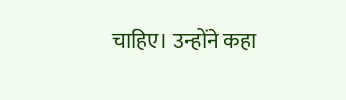चाहिए। उन्होंने कहा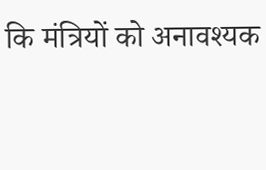कि मंत्रियों को अनावश्यक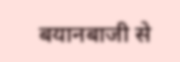बयानबाजी से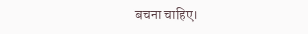बचना चाहिए।